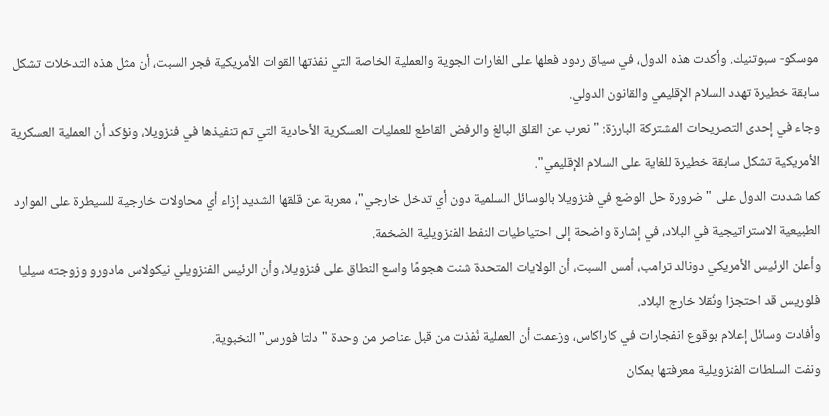موسكو- سبوتنيك. وأكدت هذه الدول، في سياق ردود فعلها على الغارات الجوية والعملية الخاصة التي نفذتها القوات الأمريكية فجر السبت، أن مثل هذه التدخلات تشكل سابقة خطيرة تهدد السلام الإقليمي والقانون الدولي.
وجاء في إحدى التصريحات المشتركة البارزة: "نعرب عن القلق البالغ والرفض القاطع للعمليات العسكرية الأحادية التي تم تنفيذها في فنزويلا، ونؤكد أن العملية العسكرية الأمريكية تشكل سابقة خطيرة للغاية على السلام الإقليمي".
كما شددت الدول على "ضرورة حل الوضع في فنزويلا بالوسائل السلمية دون أي تدخل خارجي"، معربة عن قلقها الشديد إزاء أي محاولات خارجية للسيطرة على الموارد الطبيعية الاستراتيجية في البلاد، في إشارة واضحة إلى احتياطيات النفط الفنزويلية الضخمة.
وأعلن الرئيس الأمريكي دونالد ترامب، أمس السبت، أن الولايات المتحدة شنت هجومًا واسع النطاق على فنزويلا، وأن الرئيس الفنزويلي نيكولاس مادورو وزوجته سيليا فلوريس قد احتجزا ونُقلا خارج البلاد.
وأفادت وسائل إعلام بوقوع انفجارات في كاراكاس، وزعمت أن العملية نُفذت من قبل عناصر من وحدة "دلتا فورس" النخبوية.
ونفت السلطات الفنزويلية معرفتها بمكان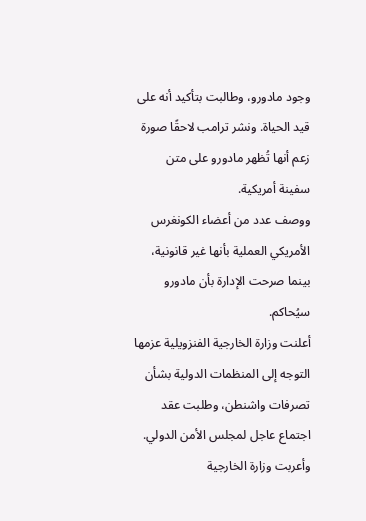وجود مادورو، وطالبت بتأكيد أنه على قيد الحياة. ونشر ترامب لاحقًا صورة زعم أنها تُظهر مادورو على متن سفينة أمريكية.
ووصف عدد من أعضاء الكونغرس الأمريكي العملية بأنها غير قانونية، بينما صرحت الإدارة بأن مادورو سيُحاكم.
أعلنت وزارة الخارجية الفنزويلية عزمها التوجه إلى المنظمات الدولية بشأن تصرفات واشنطن، وطلبت عقد اجتماع عاجل لمجلس الأمن الدولي.
وأعربت وزارة الخارجية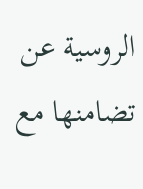الروسية عن تضامنها مع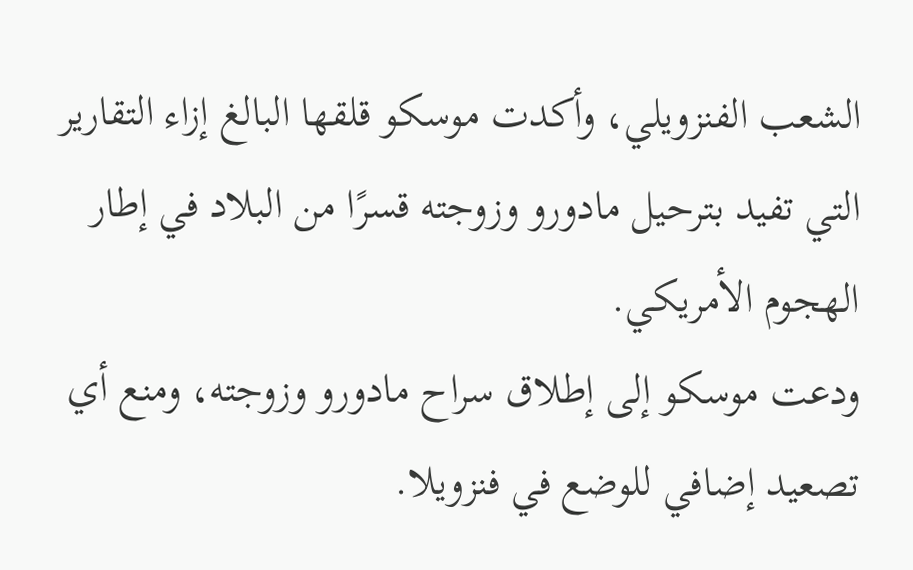الشعب الفنزويلي، وأكدت موسكو قلقها البالغ إزاء التقارير التي تفيد بترحيل مادورو وزوجته قسرًا من البلاد في إطار الهجوم الأمريكي.
ودعت موسكو إلى إطلاق سراح مادورو وزوجته، ومنع أي تصعيد إضافي للوضع في فنزويلا.